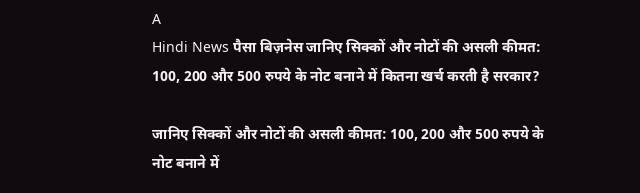A
Hindi News पैसा बिज़नेस जानिए सिक्कों और नोटों की असली कीमत: 100, 200 और 500 रुपये के नोट बनाने में कितना खर्च करती है सरकार?

जानिए सिक्कों और नोटों की असली कीमत: 100, 200 और 500 रुपये के नोट बनाने में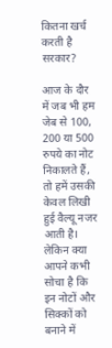कितना खर्च करती है सरकार?

आज के दौर में जब भी हम जेब से 100, 200 या 500 रुपये का नोट निकालते हैं, तो हमें उसकी केवल लिखी हुई वैल्यू नजर आती है। लेकिन क्या आपने कभी सोचा है कि इन नोटों और सिक्कों को बनाने में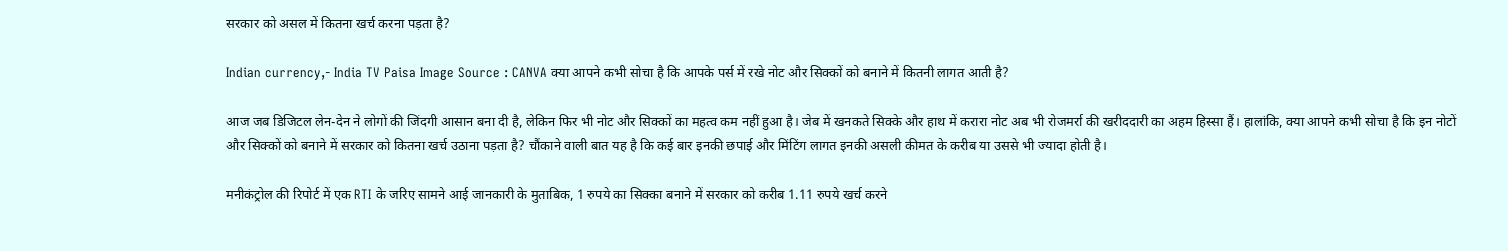सरकार को असल में कितना खर्च करना पड़ता है?

Indian currency,- India TV Paisa Image Source : CANVA क्या आपने कभी सोचा है कि आपके पर्स में रखे नोट और सिक्कों को बनाने में कितनी लागत आती है?

आज जब डिजिटल लेन-देन ने लोगों की जिंदगी आसान बना दी है, लेकिन फिर भी नोट और सिक्कों का महत्व कम नहीं हुआ है। जेब में खनकते सिक्के और हाथ में करारा नोट अब भी रोजमर्रा की खरीददारी का अहम हिस्सा हैं। हालांकि, क्या आपने कभी सोचा है कि इन नोटों और सिक्कों को बनाने में सरकार को कितना खर्च उठाना पड़ता है? चौंकाने वाली बात यह है कि कई बार इनकी छपाई और मिंटिंग लागत इनकी असली कीमत के करीब या उससे भी ज्यादा होती है।

मनीकंट्रोल की रिपोर्ट में एक RTI के जरिए सामने आई जानकारी के मुताबिक, 1 रुपये का सिक्का बनाने में सरकार को करीब 1.11 रुपये खर्च करने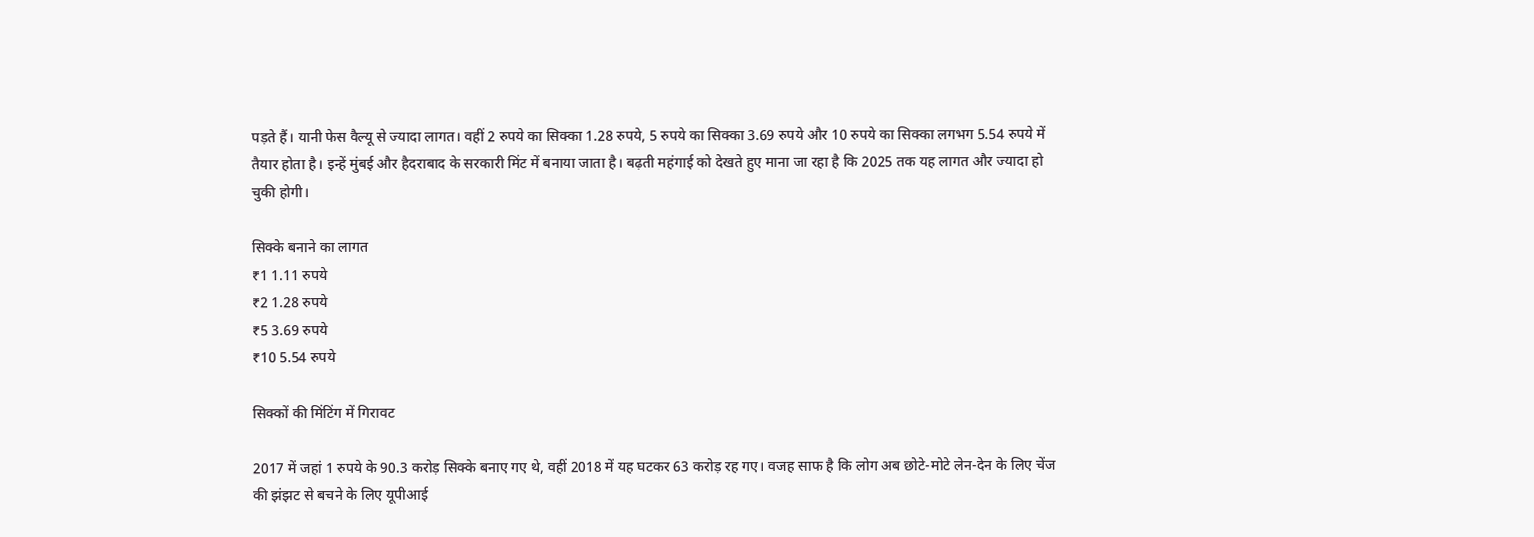पड़ते हैं। यानी फेस वैल्यू से ज्यादा लागत। वहीं 2 रुपये का सिक्का 1.28 रुपये, 5 रुपये का सिक्का 3.69 रुपये और 10 रुपये का सिक्का लगभग 5.54 रुपये में तैयार होता है। इन्हें मुंबई और हैदराबाद के सरकारी मिंट में बनाया जाता है। बढ़ती महंगाई को देखते हुए माना जा रहा है कि 2025 तक यह लागत और ज्यादा हो चुकी होगी।

सिक्के बनाने का लागत
₹1 1.11 रुपये
₹2 1.28 रुपये
₹5 3.69 रुपये
₹10 5.54 रुपये

सिक्कों की मिंटिंग में गिरावट

2017 में जहां 1 रुपये के 90.3 करोड़ सिक्के बनाए गए थे, वहीं 2018 में यह घटकर 63 करोड़ रह गए। वजह साफ है कि लोग अब छोटे-मोटे लेन-देन के लिए चेंज की झंझट से बचने के लिए यूपीआई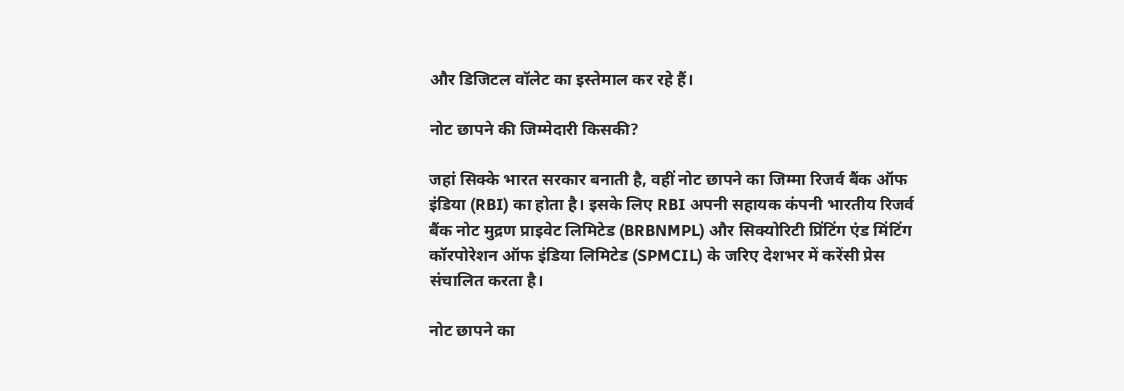और डिजिटल वॉलेट का इस्तेमाल कर रहे हैं।

नोट छापने की जिम्मेदारी किसकी?

जहां सिक्के भारत सरकार बनाती है, वहीं नोट छापने का जिम्मा रिजर्व बैंक ऑफ इंडिया (RBI) का होता है। इसके लिए RBI अपनी सहायक कंपनी भारतीय रिजर्व बैंक नोट मुद्रण प्राइवेट लिमिटेड (BRBNMPL) और सिक्योरिटी प्रिंटिंग एंड मिंटिंग कॉरपोरेशन ऑफ इंडिया लिमिटेड (SPMCIL) के जरिए देशभर में करेंसी प्रेस संचालित करता है।

नोट छापने का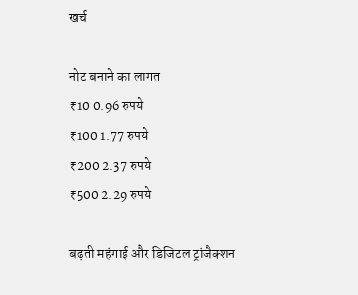खर्च

नोट बनाने का लागत
₹10 0.96 रुपये
₹100 1.77 रुपये
₹200 2.37 रुपये
₹500 2.29 रुपये

बढ़ती महंगाई और डिजिटल ट्रांजैक्शन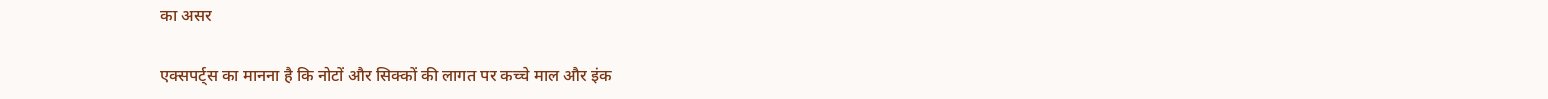का असर

एक्सपर्ट्स का मानना है कि नोटों और सिक्कों की लागत पर कच्चे माल और इंक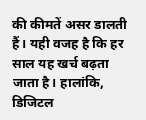की कीमतें असर डालती हैं। यही वजह है कि हर साल यह खर्च बढ़ता जाता है। हालांकि, डिजिटल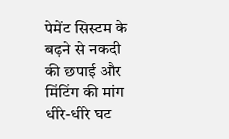पेमेंट सिस्टम के बढ़ने से नकदी की छपाई और मिंटिंग की मांग धीरे-धीरे घट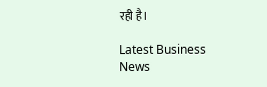रही है।

Latest Business News